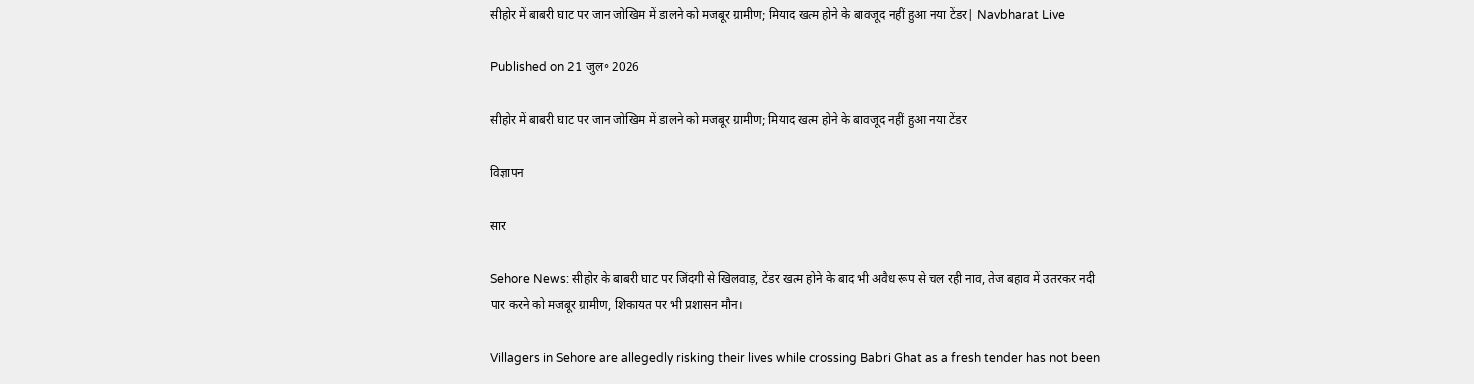सीहोर में बाबरी घाट पर जान जोखिम में डालने को मजबूर ग्रामीण; मियाद खत्म होने के बावजूद नहीं हुआ नया टेंडर| Navbharat Live

Published on 21 जुल॰ 2026

सीहोर में बाबरी घाट पर जान जोखिम में डालने को मजबूर ग्रामीण; मियाद खत्म होने के बावजूद नहीं हुआ नया टेंडर

विज्ञापन

सार

Sehore News: सीहोर के बाबरी घाट पर जिंदगी से खिलवाड़, टेंडर खत्म होने के बाद भी अवैध रूप से चल रही नाव, तेज बहाव में उतरकर नदी पार करने को मजबूर ग्रामीण, शिकायत पर भी प्रशासन मौन।

Villagers in Sehore are allegedly risking their lives while crossing Babri Ghat as a fresh tender has not been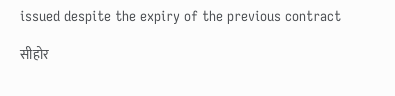issued despite the expiry of the previous contract

सीहोर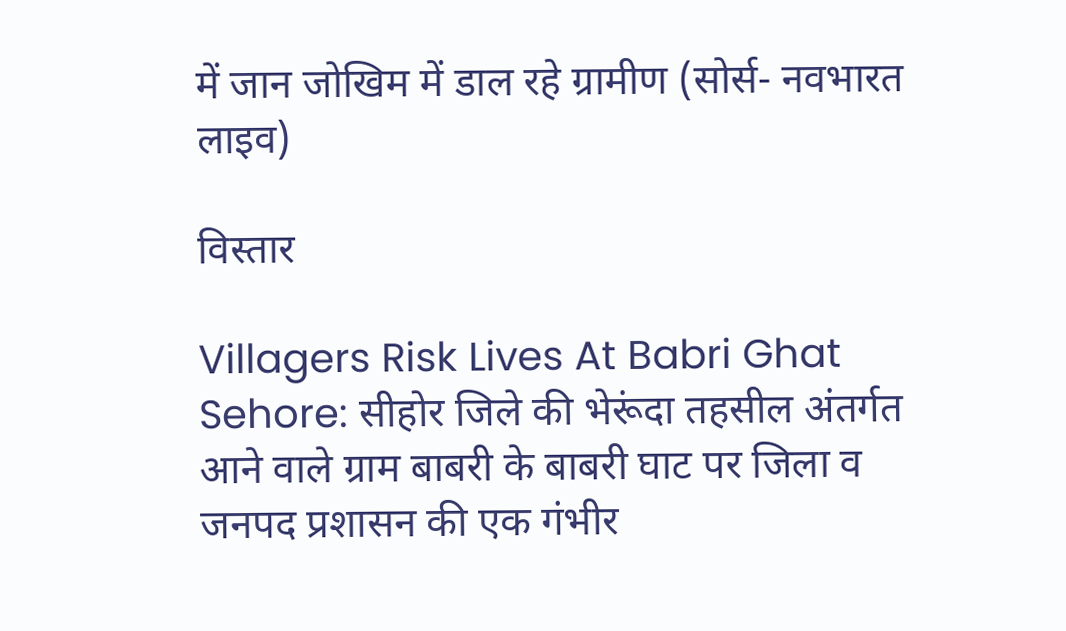में जान जोखिम में डाल रहे ग्रामीण (सोर्स- नवभारत लाइव)

विस्तार

Villagers Risk Lives At Babri Ghat Sehore: सीहोर जिले की भेरूंदा तहसील अंतर्गत आने वाले ग्राम बाबरी के बाबरी घाट पर जिला व जनपद प्रशासन की एक गंभीर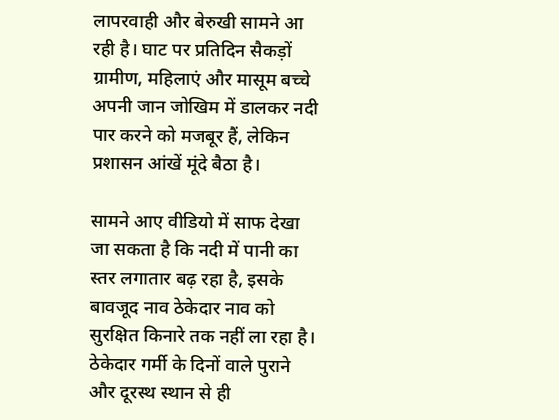लापरवाही और बेरुखी सामने आ रही है। घाट पर प्रतिदिन सैकड़ों ग्रामीण, महिलाएं और मासूम बच्चे अपनी जान जोखिम में डालकर नदी पार करने को मजबूर हैं, लेकिन प्रशासन आंखें मूंदे बैठा है।

सामने आए वीडियो में साफ देखा जा सकता है कि नदी में पानी का स्तर लगातार बढ़ रहा है, इसके बावजूद नाव ठेकेदार नाव को सुरक्षित किनारे तक नहीं ला रहा है। ठेकेदार गर्मी के दिनों वाले पुराने और दूरस्थ स्थान से ही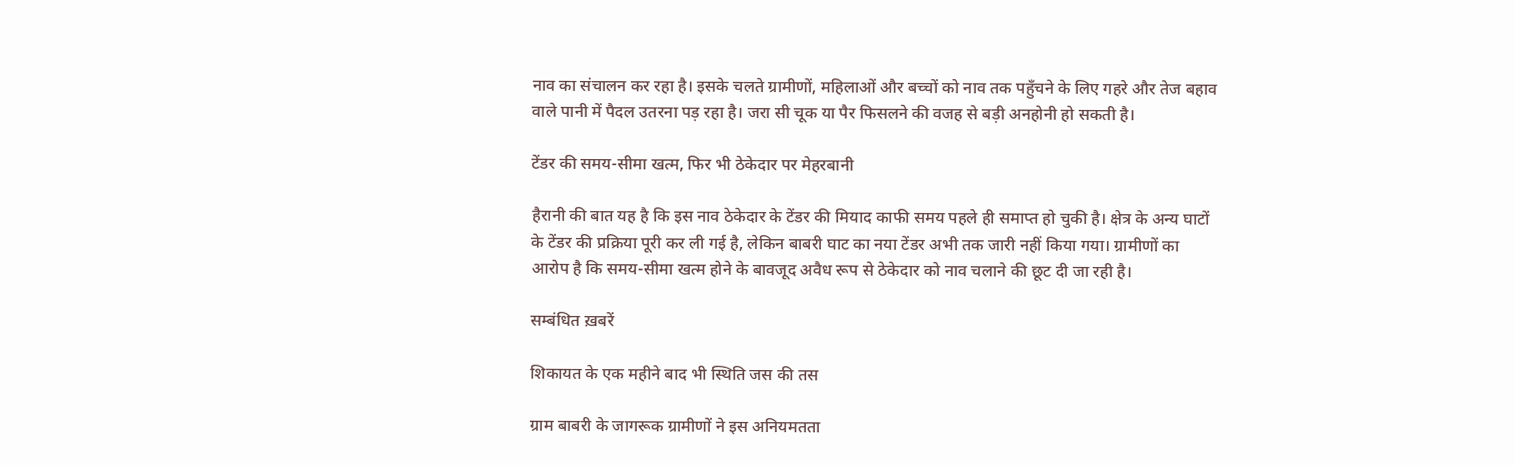नाव का संचालन कर रहा है। इसके चलते ग्रामीणों, महिलाओं और बच्चों को नाव तक पहुँचने के लिए गहरे और तेज बहाव वाले पानी में पैदल उतरना पड़ रहा है। जरा सी चूक या पैर फिसलने की वजह से बड़ी अनहोनी हो सकती है।

टेंडर की समय-सीमा खत्म, फिर भी ठेकेदार पर मेहरबानी

हैरानी की बात यह है कि इस नाव ठेकेदार के टेंडर की मियाद काफी समय पहले ही समाप्त हो चुकी है। क्षेत्र के अन्य घाटों के टेंडर की प्रक्रिया पूरी कर ली गई है, लेकिन बाबरी घाट का नया टेंडर अभी तक जारी नहीं किया गया। ग्रामीणों का आरोप है कि समय-सीमा खत्म होने के बावजूद अवैध रूप से ठेकेदार को नाव चलाने की छूट दी जा रही है।

सम्बंधित ख़बरें

शिकायत के एक महीने बाद भी स्थिति जस की तस

ग्राम बाबरी के जागरूक ग्रामीणों ने इस अनियमतता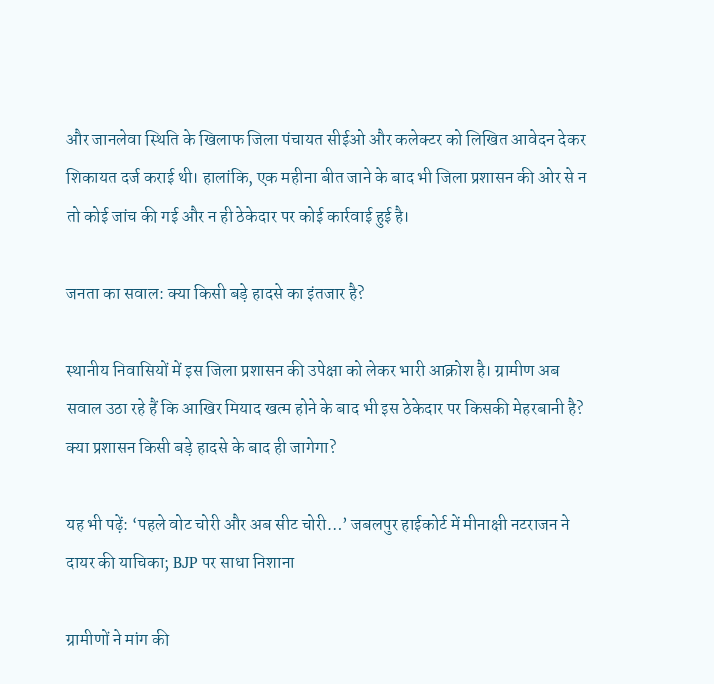और जानलेवा स्थिति के खिलाफ जिला पंचायत सीईओ और कलेक्टर को लिखित आवेदन देकर शिकायत दर्ज कराई थी। हालांकि, एक महीना बीत जाने के बाद भी जिला प्रशासन की ओर से न तो कोई जांच की गई और न ही ठेकेदार पर कोई कार्रवाई हुई है।

जनता का सवाल: क्या किसी बड़े हादसे का इंतजार है?

स्थानीय निवासियों में इस जिला प्रशासन की उपेक्षा को लेकर भारी आक्रोश है। ग्रामीण अब सवाल उठा रहे हैं कि आखिर मियाद खत्म होने के बाद भी इस ठेकेदार पर किसकी मेहरबानी है? क्या प्रशासन किसी बड़े हादसे के बाद ही जागेगा?

यह भी पढ़ें: ‘पहले वोट चोरी और अब सीट चोरी…’ जबलपुर हाईकोर्ट में मीनाक्षी नटराजन ने दायर की याचिका; BJP पर साधा निशाना

ग्रामीणों ने मांग की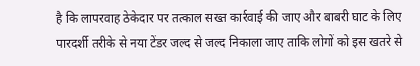है कि लापरवाह ठेकेदार पर तत्काल सख्त कार्रवाई की जाए और बाबरी घाट के लिए पारदर्शी तरीके से नया टेंडर जल्द से जल्द निकाला जाए ताकि लोगों को इस खतरे से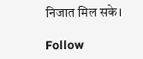निजात मिल सके।

Follow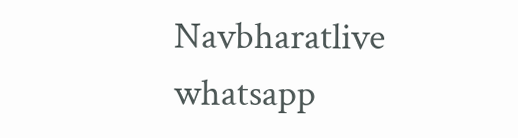Navbharatlive whatsapp